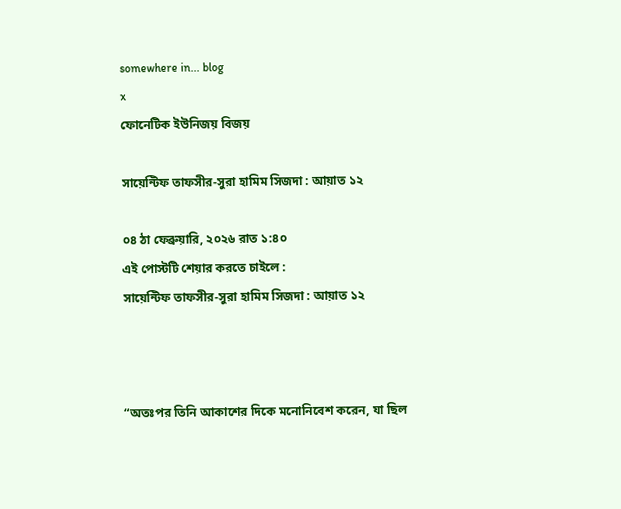somewhere in... blog
x
ফোনেটিক ইউনিজয় বিজয়

সায়েন্টিফ তাফসীর-সুরা হামিম সিজদা : আয়াত ১২

০৪ ঠা ফেব্রুয়ারি, ২০২৬ রাত ১:৪০
এই পোস্টটি শেয়ার করতে চাইলে :
সায়েন্টিফ তাফসীর-সুরা হামিম সিজদা : আয়াত ১২



“অতঃপর তিনি আকাশের দিকে মনোনিবেশ করেন, যা ছিল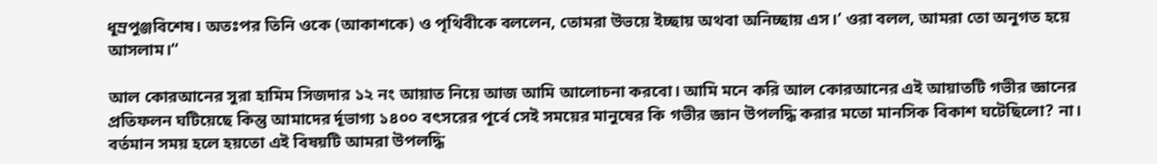ধূম্রপুঞ্জবিশেষ। অতঃপর তিনি ওকে (আকাশকে) ও পৃথিবীকে বললেন, তোমরা উভয়ে ইচ্ছায় অথবা অনিচ্ছায় এস।’ ওরা বলল, আমরা তো অনুগত হয়ে আসলাম।“

আল কোরআনের সুরা হামিম সিজদার ১২ নং আয়াত নিয়ে আজ আমি আলোচনা করবো। আমি মনে করি আল কোরআনের এই আয়াতটি গভীর জ্ঞানের প্রতিফলন ঘটিয়েছে কিন্তু আমাদের র্দূভাগ্য ১৪০০ বৎসরের পূর্বে সেই সময়ের মানুষের কি গভীর জ্ঞান উপলদ্ধি করার মতো মানসিক বিকাশ ঘটেছিলো? না। বর্তমান সময় হলে হয়তো এই বিষয়টি আমরা উপলদ্ধি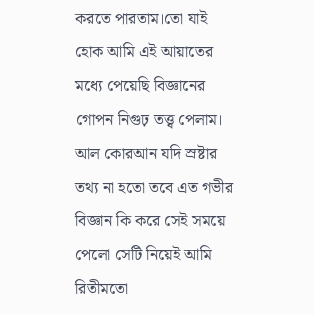করতে পারতাম।তো যাই হোক আমি এই আয়াতের মধ্যে পেয়েছি বিজ্ঞানের গোপন নিগুঢ় তত্ত্ব পেলাম। আল কোরআন যদি স্রষ্টার তথ্য না হতো তবে এত গভীর বিজ্ঞান কি করে সেই সময়ে পেলো সেটি নিয়েই আমি রিতীমতো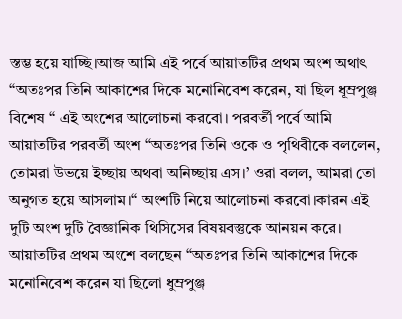স্তম্ভ হয়ে যাচ্ছি।আজ আমি এই পর্বে আয়াতটির প্রথম অংশ অথাৎ “অতঃপর তিনি আকাশের দিকে মনোনিবেশ করেন, যা ছিল ধূম্রপুঞ্জ বিশেষ “ এই অংশের আলোচনা করবো। পরবর্তী পর্বে আমি আয়াতটির পরবর্তী অংশ “অতঃপর তিনি ওকে ও পৃথিবীকে বললেন, তোমরা উভয়ে ইচ্ছায় অথবা অনিচ্ছায় এস।’ ওরা বলল, আমরা তো অনুগত হয়ে আসলাম।“ অংশটি নিয়ে আলোচনা করবো।কারন এই দুটি অংশ দুটি বৈজ্ঞানিক থিসিসের বিষয়বস্তুকে আনয়ন করে।
আয়াতটির প্রথম অংশে বলছেন “অতঃপর তিনি আকাশের দিকে মনোনিবেশ করেন যা ছিলো ধুম্রপুঞ্জ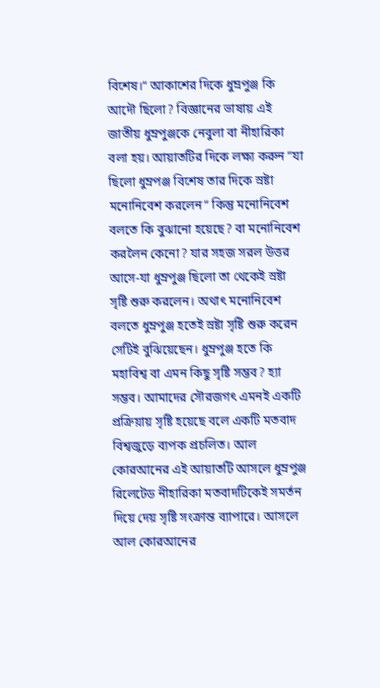বিশেষ।“ আকাশের দিকে ধুম্রপুঞ্জ কি আদৌ ছিলো? বিজ্ঞানের ভাষায় এই জাতীয় ধুম্রপুঞ্জকে নেবুলা বা নীহারিকা বলা হয়। আয়াতটির দিকে লক্ষ্য করুন “যা ছিলো ধুম্রপঞ্জ বিশেষ তার দিকে স্রষ্টা মনোনিবেশ করলেন“ কিন্তু মনোনিবেশ বলতে কি বুঝানো হয়েছে? বা মনোনিবেশ করলৈন কেনো? যার সহজ সরল উত্তর আসে-যা ধুম্রপুঞ্জ ছিলো তা থেকেই স্রষ্টা সৃষ্টি শুরু করলেন। অথাৎ মনোনিবেশ বলতে ধুম্রপুঞ্জ হতেই স্রষ্টা সৃষ্টি শুরু করেন সেটিই বুঝিয়েছেন। ধুম্রপুঞ্জ হতে কি মহাবিশ্ব বা এমন কিছু সৃষ্টি সম্ভব? হ্যা সম্ভব। আমাদের সৌরজগৎ এমনই একটি প্রক্রিয়ায় সৃষ্টি হয়েছে বলে একটি মতবাদ বিশ্বজুড়ে ব্যপক প্রচলিত। আল কোরআনের এই আয়াতটি আসলে ধুম্রপুঞ্জ রিলেটেড নীহারিকা মতবাদটিকেই সমর্তন দিয়ে দেয় সৃষ্টি সংক্রান্ত ব্যাপারে। আসলে আল কোরআনের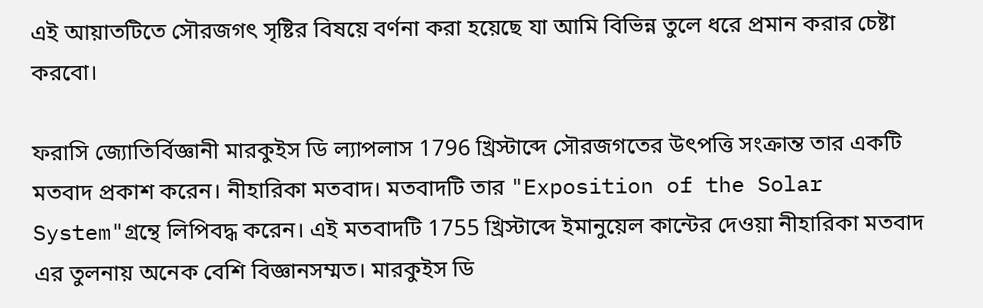এই আয়াতটিতে সৌরজগৎ সৃষ্টির বিষয়ে বর্ণনা করা হয়েছে যা আমি বিভিন্ন তুলে ধরে প্রমান করার চেষ্টা করবো।

ফরাসি জ্যোতির্বিজ্ঞানী মারকুইস ডি ল্যাপলাস 1796 খ্রিস্টাব্দে সৌরজগতের উৎপত্তি সংক্রান্ত তার একটি মতবাদ প্রকাশ করেন। নীহারিকা মতবাদ। মতবাদটি তার "Exposition of the Solar System"গ্রন্থে লিপিবদ্ধ করেন। এই মতবাদটি 1755 খ্রিস্টাব্দে ইমানুয়েল কান্টের দেওয়া নীহারিকা মতবাদ এর তুলনায় অনেক বেশি বিজ্ঞানসম্মত। মারকুইস ডি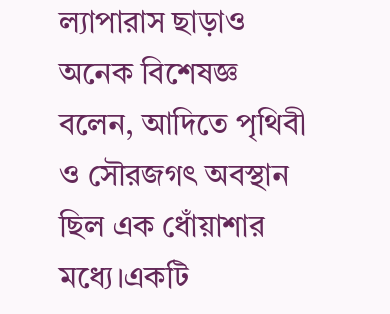ল্যাপারাস ছাড়াও অনেক বিশেষজ্ঞ বলেন, আদিতে পৃথিবী ও সৌরজগৎ অবস্থান ছিল এক ধোঁয়াশার মধ্যে।একটি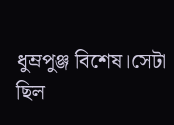ধুম্রপুঞ্জ বিশেষ।সেটা ছিল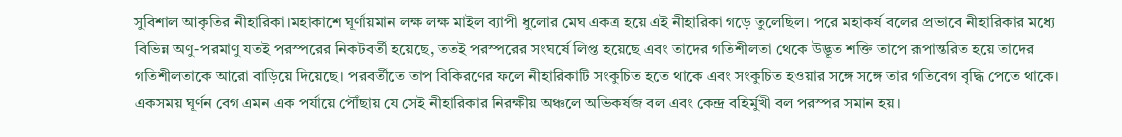সুবিশাল আকৃতির নীহারিকা।মহাকাশে ঘূর্ণায়মান লক্ষ লক্ষ মাইল ব্যাপী ধুলোর মেঘ একত্র হয়ে এই নীহারিকা গড়ে তুলেছিল। পরে মহাকর্ষ বলের প্রভাবে নীহারিকার মধ্যে বিভিন্ন অণু-পরমাণু যতই পরস্পরের নিকটবর্তী হয়েছে, ততই পরস্পরের সংঘর্ষে লিপ্ত হয়েছে এবং তাদের গতিশীলতা থেকে উদ্ভূত শক্তি তাপে রূপান্তরিত হয়ে তাদের গতিশীলতাকে আরো বাড়িয়ে দিয়েছে। পরবর্তীতে তাপ বিকিরণের ফলে নীহারিকাটি সংকুচিত হতে থাকে এবং সংকুচিত হওয়ার সঙ্গে সঙ্গে তার গতিবেগ বৃদ্ধি পেতে থাকে। একসময় ঘূর্ণন বেগ এমন এক পর্যায়ে পৌঁছায় যে সেই নীহারিকার নিরক্ষীয় অঞ্চলে অভিকর্ষজ বল এবং কেন্দ্র বহির্মুখী বল পরস্পর সমান হয়।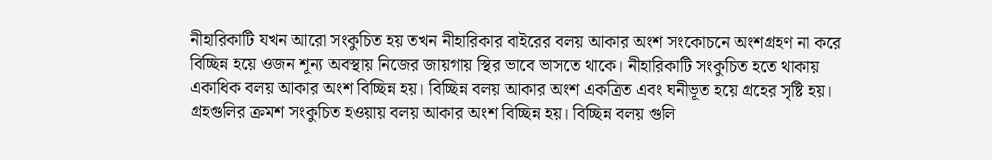নীহারিকাটি যখন আরো সংকুচিত হয় তখন নীহারিকার বাইরের বলয় আকার অংশ সংকোচনে অংশগ্রহণ না করে বিচ্ছিন্ন হয়ে ওজন শূন্য অবস্থায় নিজের জায়গায় স্থির ভাবে ভাসতে থাকে। নীহারিকাটি সংকুচিত হতে থাকায় একাধিক বলয় আকার অংশ বিচ্ছিন্ন হয়। বিচ্ছিন্ন বলয় আকার অংশ একত্রিত এবং ঘনীভূত হয়ে গ্রহের সৃষ্টি হয়। গ্রহগুলির ক্রমশ সংকুচিত হওয়ায় বলয় আকার অংশ বিচ্ছিন্ন হয়। বিচ্ছিন্ন বলয় গুলি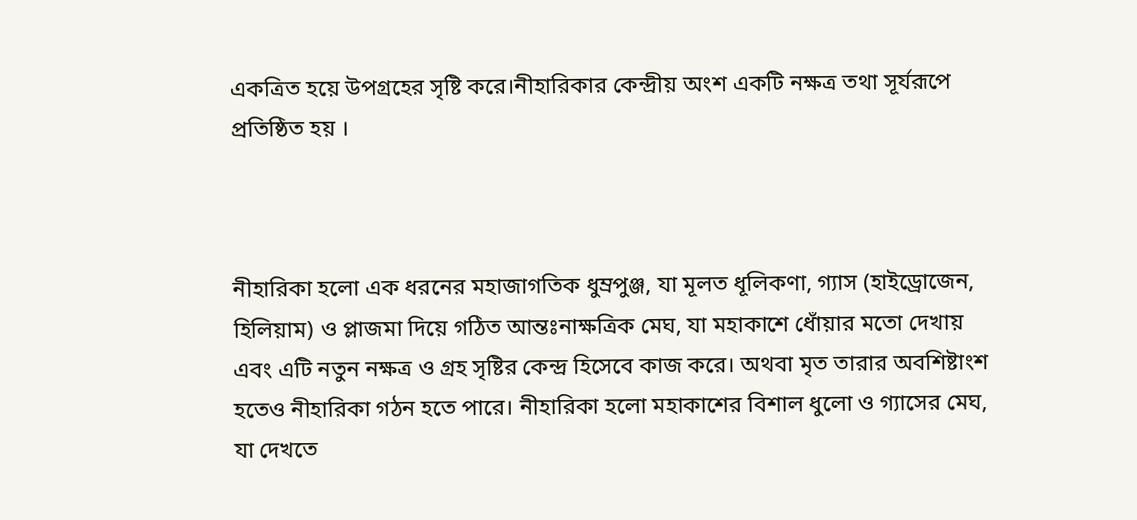একত্রিত হয়ে উপগ্রহের সৃষ্টি করে।নীহারিকার কেন্দ্রীয় অংশ একটি নক্ষত্র তথা সূর্যরূপে প্রতিষ্ঠিত হয় ।



নীহারিকা হলো এক ধরনের মহাজাগতিক ধুম্রপুঞ্জ, যা মূলত ধূলিকণা, গ্যাস (হাইড্রোজেন, হিলিয়াম) ও প্লাজমা দিয়ে গঠিত আন্তঃনাক্ষত্রিক মেঘ, যা মহাকাশে ধোঁয়ার মতো দেখায় এবং এটি নতুন নক্ষত্র ও গ্রহ সৃষ্টির কেন্দ্র হিসেবে কাজ করে। অথবা মৃত তারার অবশিষ্টাংশ হতেও নীহারিকা গঠন হতে পারে। নীহারিকা হলো মহাকাশের বিশাল ধুলো ও গ্যাসের মেঘ, যা দেখতে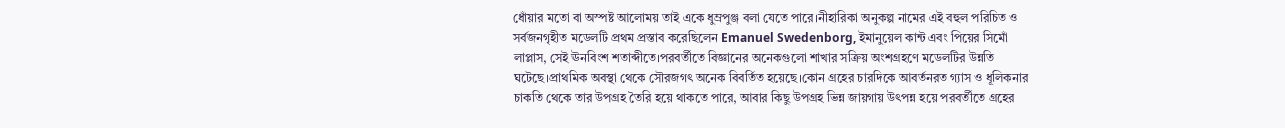ধোঁয়ার মতো বা অস্পষ্ট আলোময় তাই একে ধুম্রপুঞ্জ বলা যেতে পারে।নীহারিকা অনুকল্প নামের এই বহুল পরিচিত ও সর্বজনগৃহীত মডেলটি প্রথম প্রস্তাব করেছিলেন Emanuel Swedenborg, ইমানুয়েল কান্ট এবং পিয়ের সিমোঁ লাপ্লাস, সেই ঊনবিংশ শতাব্দীতে।পরবর্তীতে বিজ্ঞানের অনেকগুলো শাখার সক্রিয় অংশগ্রহণে মডেলটির উন্নতি ঘটেছে।প্রাথমিক অবস্থা থেকে সৌরজগৎ অনেক বিবর্তিত হয়েছে।কোন গ্রহের চারদিকে আবর্তনরত গ্যাস ও ধূলিকনার চাকতি থেকে তার উপগ্রহ তৈরি হয়ে থাকতে পারে, আবার কিছু উপগ্রহ ভিন্ন জায়গায় উৎপন্ন হয়ে পরবর্তীতে গ্রহের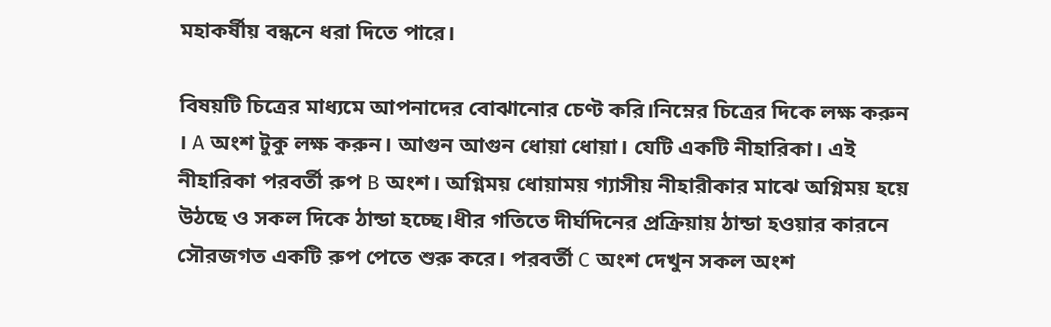মহাকর্ষীয় বন্ধনে ধরা দিতে পারে।

বিষয়টি চিত্রের মাধ্যমে আপনাদের বোঝানোর চেণ্ট করি।নিম্নের চিত্রের দিকে লক্ষ করুন । A অংশ টুকু লক্ষ করুন। আগুন আগুন ধোয়া ধোয়া। যেটি একটি নীহারিকা। এই নীহারিকা পরবর্তী রুপ B অংশ। অগ্নিময় ধোয়াময় গ্যাসীয় নীহারীকার মাঝে অগ্নিময় হয়ে উঠছে ও সকল দিকে ঠান্ডা হচ্ছে।ধীর গতিতে দীর্ঘদিনের প্রক্রিয়ায় ঠান্ডা হওয়ার কারনে সৌরজগত একটি রুপ পেতে শুরু করে। পরবর্তী C অংশ দেখুন সকল অংশ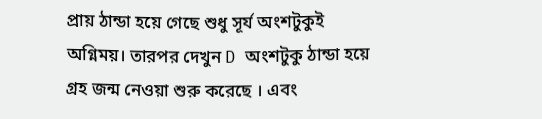প্রায় ঠান্ডা হয়ে গেছে শুধু সূর্য অংশটুকুই অগ্নিময়। তারপর দেখুন D অংশটুকু ঠান্ডা হয়ে গ্রহ জন্ম নেওয়া শুরু করেছে । এবং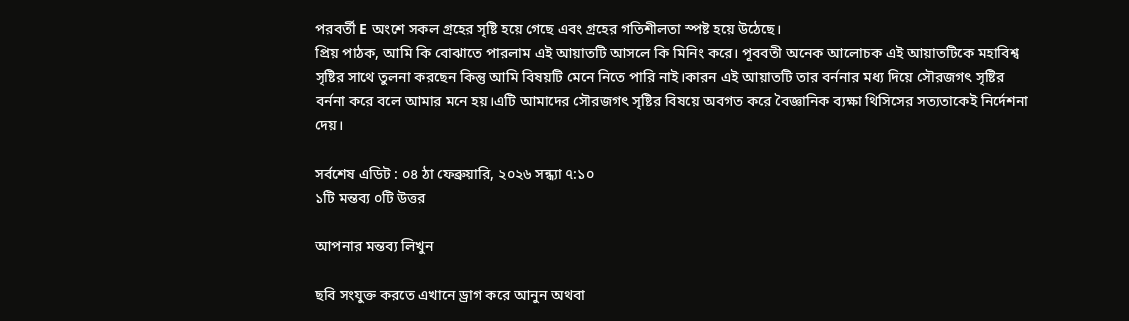পরবর্তী E অংশে সকল গ্রহের সৃষ্টি হয়ে গেছে এবং গ্রহের গতিশীলতা স্পষ্ট হয়ে উঠেছে।
প্রিয় পাঠক, আমি কি বোঝাতে পারলাম এই আয়াতটি আসলে কি মিনিং করে। পূববতী অনেক আলোচক এই আয়াতটিকে মহাবিশ্ব সৃষ্টির সাথে তুলনা করছেন কিন্তু আমি বিষয়টি মেনে নিতে পারি নাই।কারন এই আয়াতটি তার বর্ননার মধ্য দিয়ে সৌরজগৎ সৃষ্টির বর্ননা করে বলে আমার মনে হয়।এটি আমাদের সৌরজগৎ সৃষ্টির বিষয়ে অবগত করে বৈজ্ঞানিক ব্যক্ষা থিসিসের সত্যতাকেই নির্দেশনা দেয়।

সর্বশেষ এডিট : ০৪ ঠা ফেব্রুয়ারি, ২০২৬ সন্ধ্যা ৭:১০
১টি মন্তব্য ০টি উত্তর

আপনার মন্তব্য লিখুন

ছবি সংযুক্ত করতে এখানে ড্রাগ করে আনুন অথবা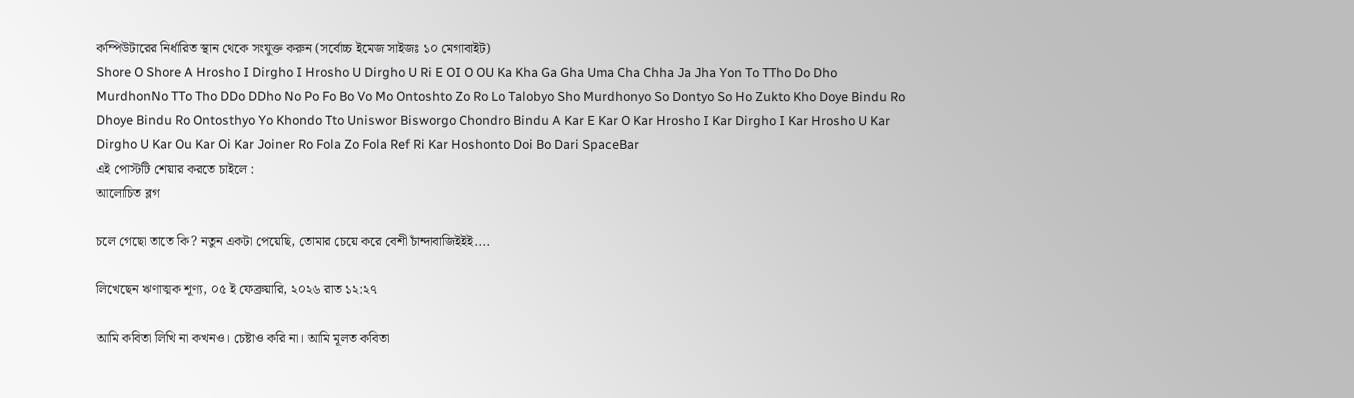কম্পিউটারের নির্ধারিত স্থান থেকে সংযুক্ত করুন (সর্বোচ্চ ইমেজ সাইজঃ ১০ মেগাবাইট)
Shore O Shore A Hrosho I Dirgho I Hrosho U Dirgho U Ri E OI O OU Ka Kha Ga Gha Uma Cha Chha Ja Jha Yon To TTho Do Dho MurdhonNo TTo Tho DDo DDho No Po Fo Bo Vo Mo Ontoshto Zo Ro Lo Talobyo Sho Murdhonyo So Dontyo So Ho Zukto Kho Doye Bindu Ro Dhoye Bindu Ro Ontosthyo Yo Khondo Tto Uniswor Bisworgo Chondro Bindu A Kar E Kar O Kar Hrosho I Kar Dirgho I Kar Hrosho U Kar Dirgho U Kar Ou Kar Oi Kar Joiner Ro Fola Zo Fola Ref Ri Kar Hoshonto Doi Bo Dari SpaceBar
এই পোস্টটি শেয়ার করতে চাইলে :
আলোচিত ব্লগ

চলে গেছো তাতে কি? নতুন একটা পেয়েছি, তোমার চেয়ে করে বেশী চাঁন্দাবাজিইইই....

লিখেছেন ঋণাত্মক শূণ্য, ০৫ ই ফেব্রুয়ারি, ২০২৬ রাত ১২:২৭

আমি কবিতা লিখি না কখনও। চেষ্টাও করি না। আমি মূলত কবিতা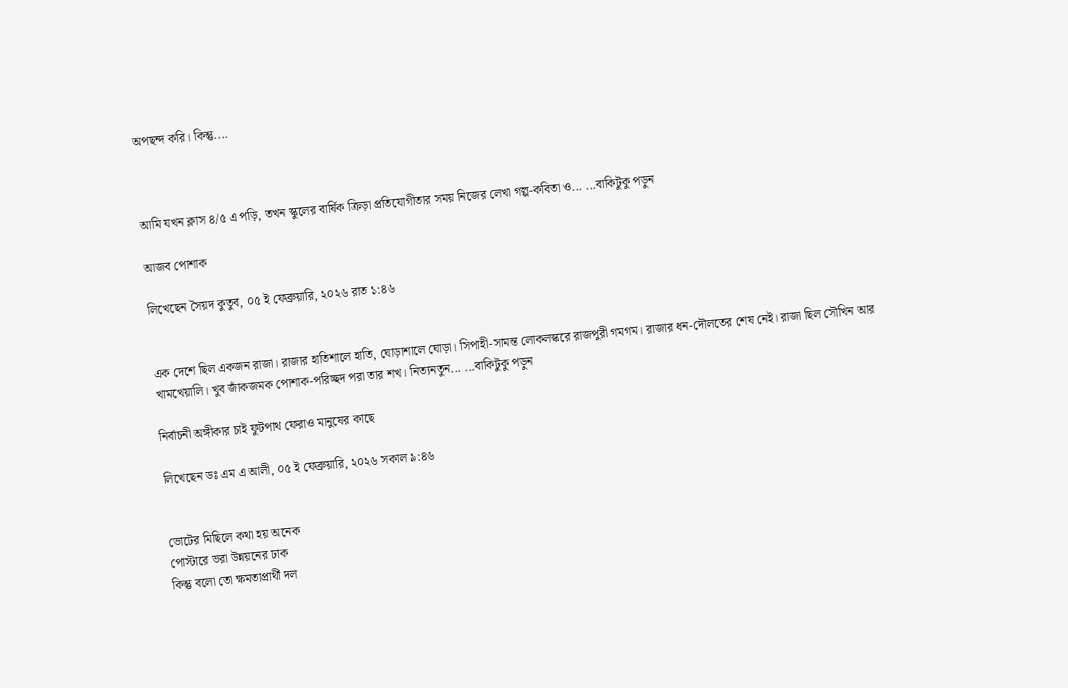অপছন্দ করি। কিন্তু....



আমি যখন ক্লাস ৪/৫ এ পড়ি, তখন স্কুলের বার্ষিক ক্রিড়া প্রতিযোগীতার সময় নিজের লেখা গল্প-কবিতা ও... ...বাকিটুকু পড়ুন

আজব পোশাক

লিখেছেন সৈয়দ কুতুব, ০৫ ই ফেব্রুয়ারি, ২০২৬ রাত ১:৪৬


এক দেশে ছিল একজন রাজা। রাজার হাতিশালে হাতি, ঘোড়াশালে ঘোড়া। সিপাহী-সামন্ত লোকলস্করে রাজপুরী গমগম। রাজার ধন-দৌলতের শেষ নেই। রাজা ছিল সৌখিন আর খামখেয়ালি। খুব জাঁকজমক পোশাক-পরিচ্ছদ পরা তার শখ। নিত্যনতুন... ...বাকিটুকু পড়ুন

নির্বাচনী অঙ্গীকার চাই ফুটপাথ ফেরাও মানুষের কাছে

লিখেছেন ডঃ এম এ আলী, ০৫ ই ফেব্রুয়ারি, ২০২৬ সকাল ৯:৪৬


ভোটের মিছিলে কথা হয় অনেক
পোস্টারে ভরা উন্নয়নের ঢাক
কিন্তু বলো তো ক্ষমতাপ্রার্থী দল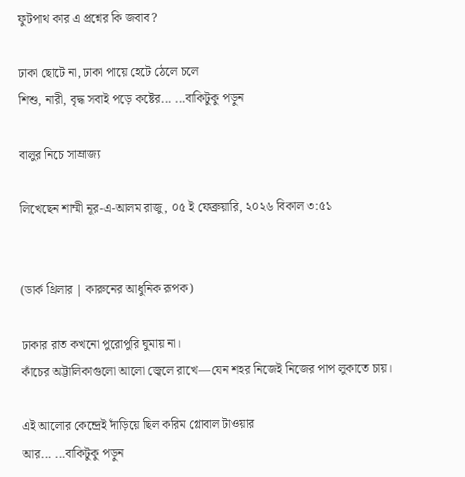ফুটপাথ কার এ প্রশ্নের কি জবাব?

ঢাকা ছোটে না, ঢাকা পায়ে হেটে ঠেলে চলে
শিশু, নারী, বৃদ্ধ সবাই পড়ে কষ্টের... ...বাকিটুকু পড়ুন

বালুর নিচে সাম্রাজ্য

লিখেছেন শাম্মী নূর-এ-আলম রাজু, ০৫ ই ফেব্রুয়ারি, ২০২৬ বিকাল ৩:৫১


(ডার্ক থ্রিলার | কারুনের আধুনিক রূপক)

ঢাকার রাত কখনো পুরোপুরি ঘুমায় না।
কাঁচের অট্টালিকাগুলো আলো জ্বেলে রাখে—যেন শহর নিজেই নিজের পাপ লুকাতে চায়।

এই আলোর কেন্দ্রেই দাঁড়িয়ে ছিল করিম গ্লোবাল টাওয়ার
আর... ...বাকিটুকু পড়ুন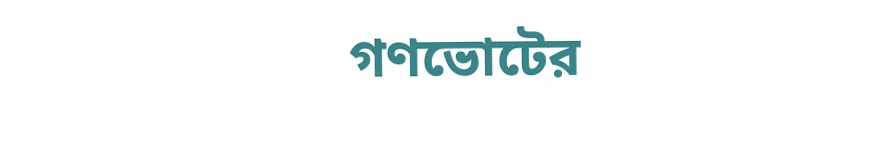গণভোটের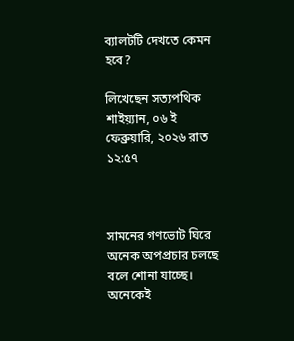ব্যালটটি দেখতে কেমন হবে?

লিখেছেন সত্যপথিক শাইয়্যান, ০৬ ই ফেব্রুয়ারি, ২০২৬ রাত ১২:৫৭



সামনের গণভোট ঘিরে অনেক অপপ্রচার চলছে বলে শোনা যাচ্ছে। অনেকেই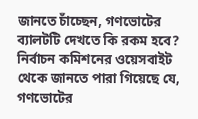জানতে চাঁচ্ছেন, গণভোটের ব্যালটটি দেখতে কি রকম হবে? নির্বাচন কমিশনের ওয়েসবাইট থেকে জানতে পারা গিয়েছে যে, গণভোটের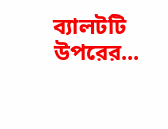ব্যালটটি উপরের...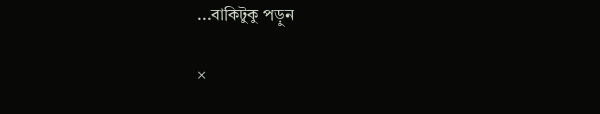...বাকিটুকু পড়ুন

×